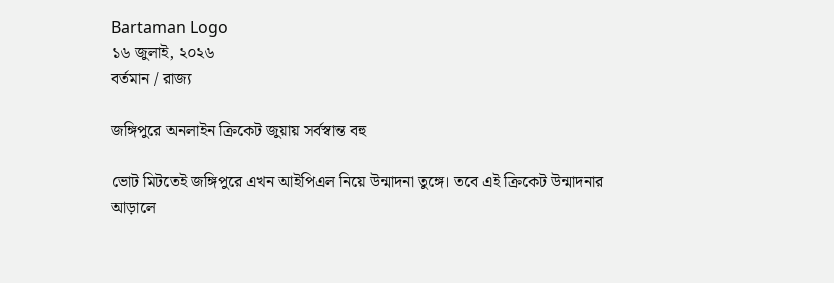Bartaman Logo
১৬ জুলাই, ২০২৬
বর্তমান / রাজ্য

জঙ্গিপুরে অনলাইন ক্রিকেট জুয়ায় সর্বস্বান্ত বহু

ভোট মিটতেই জঙ্গিপুরে এখন আইপিএল নিয়ে উন্মাদনা তুঙ্গে। তবে এই ক্রিকেট উন্মাদনার আড়ালে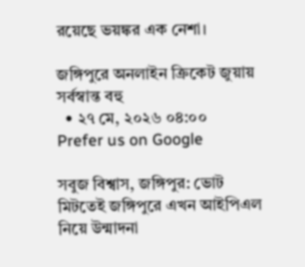রয়েছে ভয়ঙ্কর এক নেশা।

জঙ্গিপুরে অনলাইন ক্রিকেট জুয়ায় সর্বস্বান্ত বহু
  • ২৭ মে, ২০২৬ ০৪:০০
Prefer us on Google

সবুজ বিশ্বাস, জঙ্গিপুর: ভোট মিটতেই জঙ্গিপুরে এখন আইপিএল নিয়ে উন্মাদনা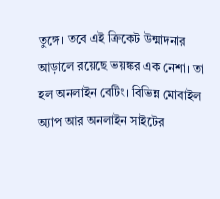তুঙ্গে। তবে এই ক্রিকেট উন্মাদনার আড়ালে রয়েছে ভয়ঙ্কর এক নেশা। তা হল অনলাইন বেটিং। বিভিন্ন মোবাইল অ্যাপ আর অনলাইন সাইটের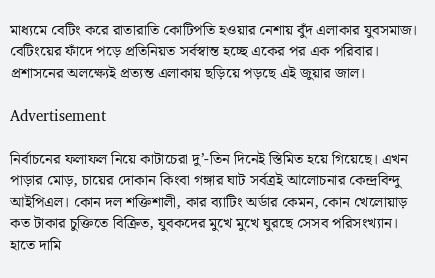মাধ্যমে বেটিং করে রাতারাতি কোটিপতি হওয়ার নেশায় বুঁদ এলাকার যুবসমাজ। বেটিংয়ের ফাঁদে পড়ে প্রতিনিয়ত সর্বস্বান্ত হচ্ছে একের পর এক পরিবার। প্রশাসনের অলক্ষ্যেই প্রত্যন্ত এলাকায় ছড়িয়ে পড়ছে এই জুয়ার জাল।

Advertisement

নির্বাচনের ফলাফল নিয়ে কাটাচেরা দু’-তিন দিনেই স্তিমিত হয়ে গিয়েছে। এখন পাড়ার মোড়, চায়ের দোকান কিংবা গঙ্গার ঘাট সর্বত্রই আলোচনার কেন্দ্রবিন্দু আইপিএল। কোন দল শক্তিশালী, কার ব্যাটিং অর্ডার কেমন, কোন খেলোয়াড় কত টাকার চুক্তিতে বিক্রিত, যুবকদের মুখে মুখে ঘুরছে সেসব পরিসংখ্যান। হাতে দামি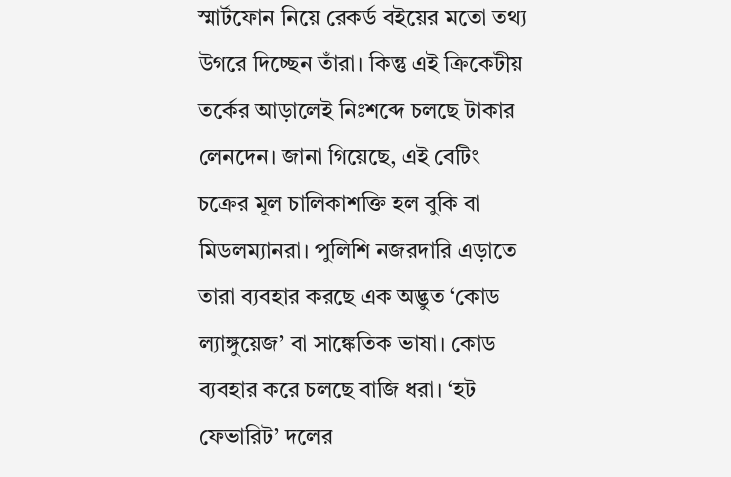স্মার্টফোন নিয়ে রেকর্ড বইয়ের মতো তথ্য উগরে দিচ্ছেন তাঁরা। কিন্তু এই ক্রিকেটীয় তর্কের আড়ালেই নিঃশব্দে চলছে টাকার লেনদেন। জানা গিয়েছে, এই বেটিং চক্রের মূল চালিকাশক্তি হল বুকি বা মিডলম্যানরা। পুলিশি নজরদারি এড়াতে তারা ব্যবহার করছে এক অদ্ভুত ‘কোড ল্যাঙ্গুয়েজ’ বা সাঙ্কেতিক ভাষা। কোড ব্যবহার করে চলছে বাজি ধরা। ‘হট ফেভারিট’ দলের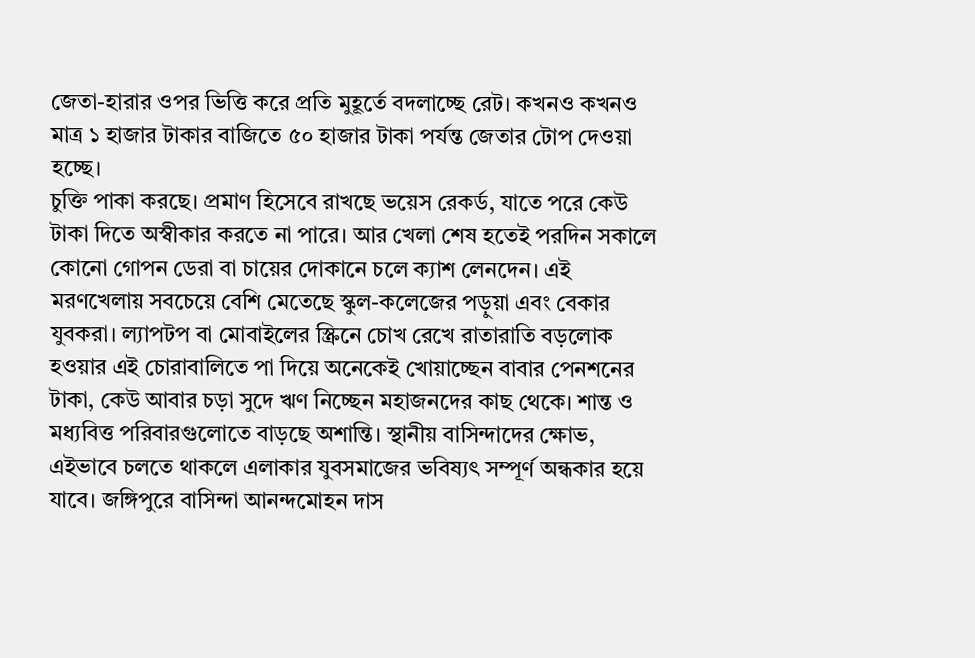জেতা-হারার ওপর ভিত্তি করে প্রতি মুহূর্তে বদলাচ্ছে রেট। কখনও কখনও মাত্র ১ হাজার টাকার বাজিতে ৫০ হাজার টাকা পর্যন্ত জেতার টোপ দেওয়া হচ্ছে।
চুক্তি পাকা করছে। প্রমাণ হিসেবে রাখছে ভয়েস রেকর্ড, যাতে পরে কেউ টাকা দিতে অস্বীকার করতে না পারে। আর খেলা শেষ হতেই পরদিন সকালে কোনো গোপন ডেরা বা চায়ের দোকানে চলে ক্যাশ লেনদেন। এই মরণখেলায় সবচেয়ে বেশি মেতেছে স্কুল-কলেজের পড়ুয়া এবং বেকার যুবকরা। ল্যাপটপ বা মোবাইলের স্ক্রিনে চোখ রেখে রাতারাতি বড়লোক হওয়ার এই চোরাবালিতে পা দিয়ে অনেকেই খোয়াচ্ছেন বাবার পেনশনের টাকা, কেউ আবার চড়া সুদে ঋণ নিচ্ছেন মহাজনদের কাছ থেকে। শান্ত ও মধ্যবিত্ত পরিবারগুলোতে বাড়ছে অশান্তি। স্থানীয় বাসিন্দাদের ক্ষোভ, এইভাবে চলতে থাকলে এলাকার যুবসমাজের ভবিষ্যৎ সম্পূর্ণ অন্ধকার হয়ে যাবে। জঙ্গিপুরে বাসিন্দা আনন্দমোহন দাস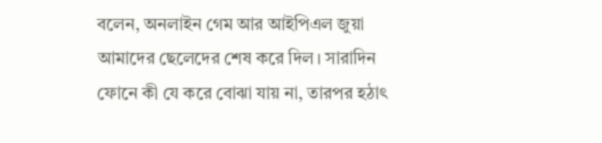বলেন, অনলাইন গেম আর আইপিএল জুয়া আমাদের ছেলেদের শেষ করে দিল। সারাদিন ফোনে কী যে করে বোঝা যায় না, তারপর হঠাৎ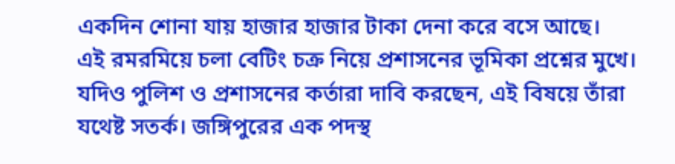একদিন শোনা যায় হাজার হাজার টাকা দেনা করে বসে আছে।
এই রমরমিয়ে চলা বেটিং চক্র নিয়ে প্রশাসনের ভূমিকা প্রশ্নের মুখে। যদিও পুলিশ ও প্রশাসনের কর্তারা দাবি করছেন, এই বিষয়ে তাঁরা যথেষ্ট সতর্ক। জঙ্গিপুরের এক পদস্থ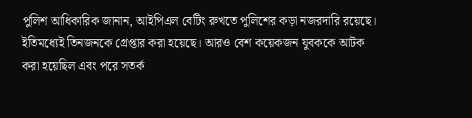পুলিশ আধিকারিক জানান, আইপিএল বেটিং রুখতে পুলিশের কড়া নজরদারি রয়েছে। ইতিমধ্যেই তিনজনকে গ্রেপ্তার করা হয়েছে। আরও বেশ কয়েকজন যুবককে আটক করা হয়েছিল এবং পরে সতর্ক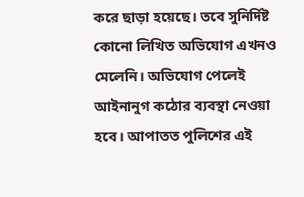করে ছাড়া হয়েছে। তবে সুনির্দিষ্ট কোনো লিখিত অভিযোগ এখনও মেলেনি। অভিযোগ পেলেই আইনানুগ কঠোর ব্যবস্থা নেওয়া হবে। আপাতত পুলিশের এই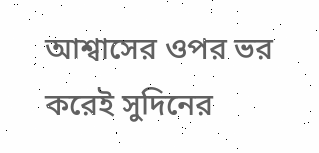আশ্বাসের ওপর ভর করেই সুদিনের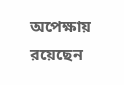অপেক্ষায় রয়েছেন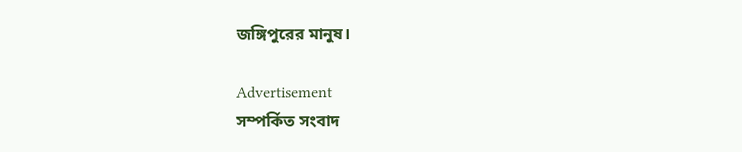জঙ্গিপুরের মানুষ।

Advertisement
সম্পর্কিত সংবাদ